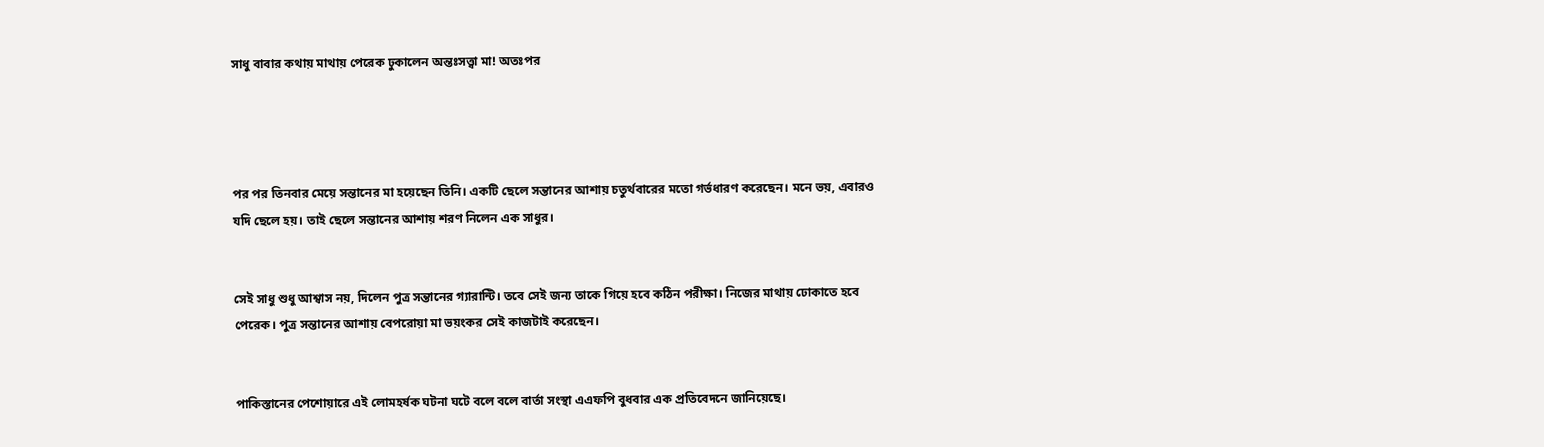সাধু বাবার কথায় মাথায় পেরেক ঢুকালেন অন্তঃসত্ত্বা মা! অতঃপর




পর পর তিনবার মেয়ে সন্তানের মা হয়েছেন তিনি। একটি ছেলে সন্তানের আশায় চতুর্থবারের মতো গর্ভধারণ করেছেন। মনে ভয়, এবারও যদি ছেলে হয়। তাই ছেলে সন্তানের আশায় শরণ নিলেন এক সাধুর।


সেই সাধু শুধু আশ্বাস নয়, দিলেন পুত্র সন্তানের গ্যারান্টি। তবে সেই জন্য তাকে গিয়ে হবে কঠিন পরীক্ষা। নিজের মাথায় ঢোকাতে হবে পেরেক। পুত্র সন্তানের আশায় বেপরোয়া মা ভয়ংকর সেই কাজটাই করেছেন।


পাকিস্তানের পেশোয়ারে এই লোমহর্ষক ঘটনা ঘটে বলে বলে বার্তা সংস্থা এএফপি বুধবার এক প্রতিবেদনে জানিয়েছে।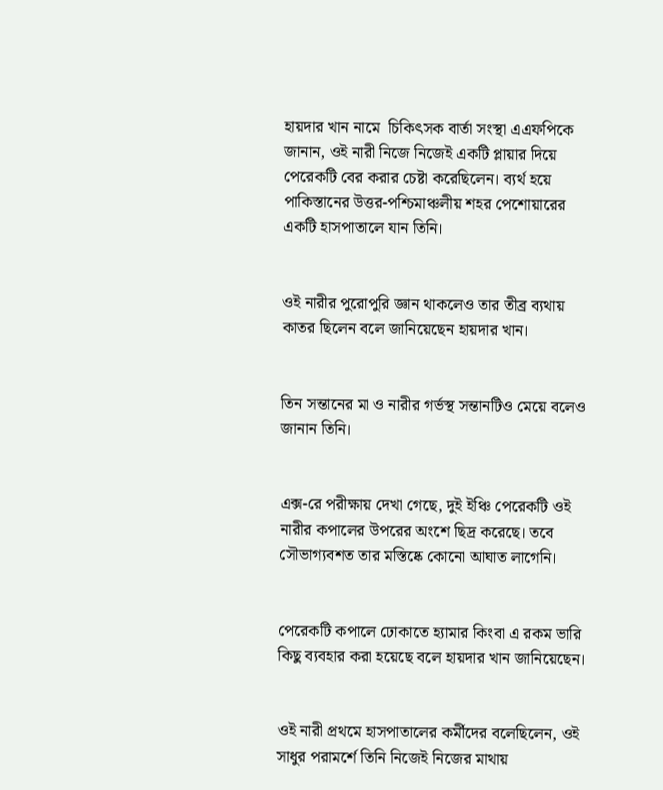হায়দার খান নামে  চিকিৎসক বার্তা সংস্থা এএফপিকে জানান, ওই নারী নিজে নিজেই একটি প্লায়ার দিয়ে পেরেকটি বের করার চেষ্টা করেছিলেন। ব্যর্থ হয়ে পাকিস্তানের উত্তর-পশ্চিমাঞ্চলীয় শহর পেশোয়ারের একটি হাসপাতালে যান তিনি।


ওই নারীর পুরোপুরি জ্ঞান থাকলেও তার তীব্র ব্যথায় কাতর ছিলেন বলে জানিয়েছেন হায়দার খান।


তিন সন্তানের মা ও নারীর গর্ভস্থ সন্তানটিও মেয়ে বলেও জানান তিনি।


এক্স-রে পরীক্ষায় দেখা গেছে, দুই ইঞ্চি পেরেকটি ওই নারীর কপালের উপরের অংশে ছিদ্র করেছে। তবে সৌভাগ্যবশত তার মস্তিষ্কে কোনো আঘাত লাগেনি।


পেরেকটি কপালে ঢোকাতে হ্যামার কিংবা এ রকম ভারি কিছু ব্যবহার করা হয়েছে বলে হায়দার খান জানিয়েছেন।


ওই নারী প্রথমে হাসপাতালের কর্মীদের বলেছিলেন, ওই সাধুর পরামর্শে তিনি নিজেই নিজের মাথায়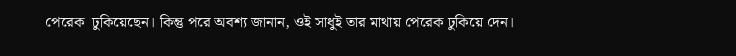পেরেক  ‍ঢুকিয়েছেন। কিন্তু পরে অবশ্য জানান, ওই সাধুই তার মাথায় পেরেক ঢুকিয়ে দেন।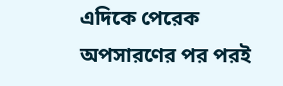এদিকে পেরেক অপসারণের পর পরই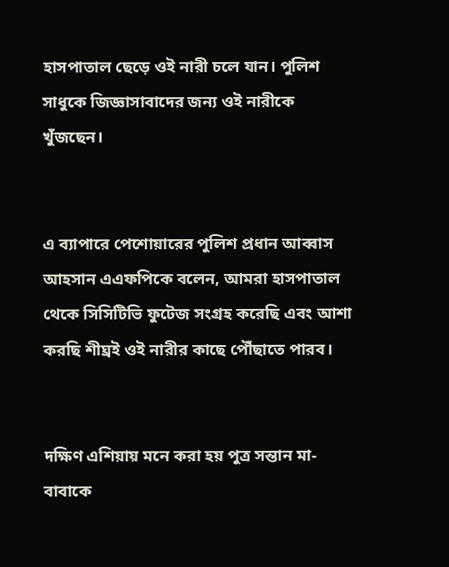হাসপাতাল ছেড়ে ওই নারী চলে যান। পুলিশ সাধুকে জিজ্ঞাসাবাদের জন্য ওই নারীকে খুঁজছেন।


এ ব্যাপারে পেশোয়ারের পুলিশ প্রধান আব্বাস আহসান এএফপিকে বলেন, আমরা হাসপাতাল থেকে সিসিটিভি ফুটেজ সংগ্রহ করেছি এবং আশা করছি শীঘ্রই ওই নারীর কাছে পৌঁছাতে পারব।


দক্ষিণ এশিয়ায় মনে করা হয় পুত্র সন্তান মা-বাবাকে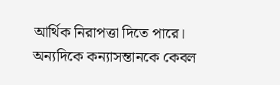আর্থিক নিরাপত্তা দিতে পারে। অন্যদিকে কন্যাসন্তানকে কেবল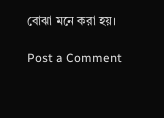বোঝা মনে করা হয়।

Post a Comment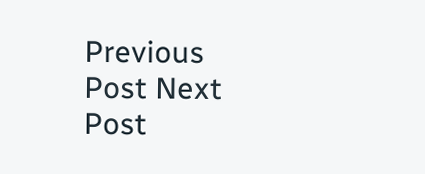Previous Post Next Post